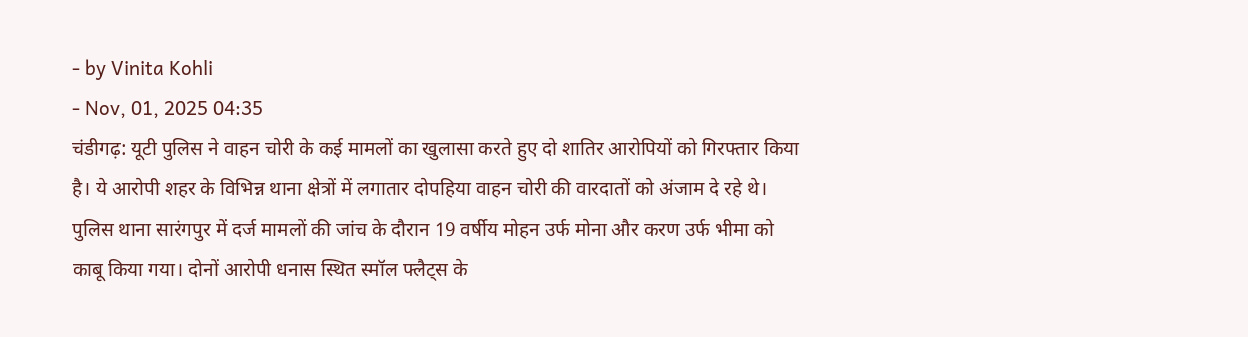- by Vinita Kohli
- Nov, 01, 2025 04:35
चंडीगढ़: यूटी पुलिस ने वाहन चोरी के कई मामलों का खुलासा करते हुए दो शातिर आरोपियों को गिरफ्तार किया है। ये आरोपी शहर के विभिन्न थाना क्षेत्रों में लगातार दोपहिया वाहन चोरी की वारदातों को अंजाम दे रहे थे। पुलिस थाना सारंगपुर में दर्ज मामलों की जांच के दौरान 19 वर्षीय मोहन उर्फ मोना और करण उर्फ भीमा को काबू किया गया। दोनों आरोपी धनास स्थित स्मॉल फ्लैट्स के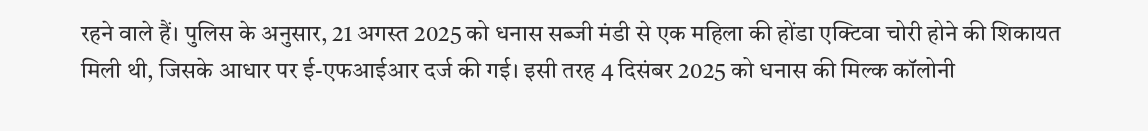रहने वाले हैं। पुलिस के अनुसार, 21 अगस्त 2025 को धनास सब्जी मंडी से एक महिला की होंडा एक्टिवा चोरी होने की शिकायत मिली थी, जिसके आधार पर ई-एफआईआर दर्ज की गई। इसी तरह 4 दिसंबर 2025 को धनास की मिल्क कॉलोनी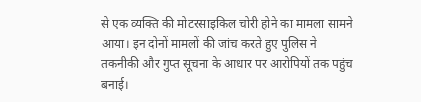से एक व्यक्ति की मोटरसाइकिल चोरी होने का मामला सामने आया। इन दोनों मामलों की जांच करते हुए पुलिस ने तकनीकी और गुप्त सूचना के आधार पर आरोपियों तक पहुंच बनाई।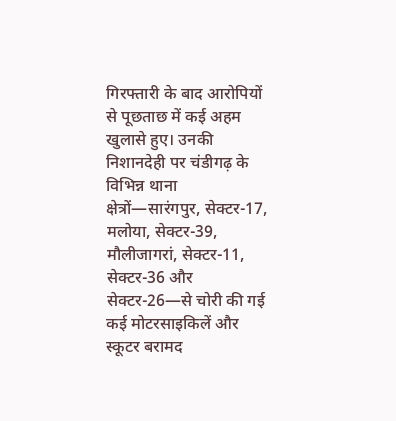गिरफ्तारी के बाद आरोपियों से पूछताछ में कई अहम खुलासे हुए। उनकी निशानदेही पर चंडीगढ़ के विभिन्न थाना क्षेत्रों—सारंगपुर, सेक्टर-17, मलोया, सेक्टर-39, मौलीजागरां, सेक्टर-11, सेक्टर-36 और सेक्टर-26—से चोरी की गई कई मोटरसाइकिलें और स्कूटर बरामद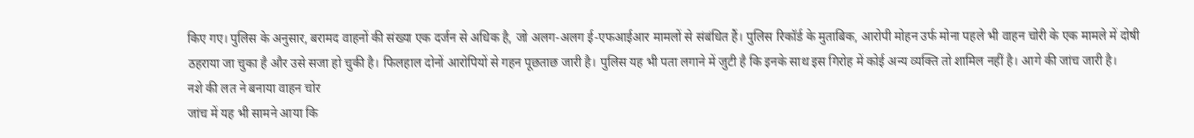किए गए। पुलिस के अनुसार, बरामद वाहनों की संख्या एक दर्जन से अधिक है, जो अलग-अलग ई-एफआईआर मामलों से संबंधित हैं। पुलिस रिकॉर्ड के मुताबिक, आरोपी मोहन उर्फ मोना पहले भी वाहन चोरी के एक मामले में दोषी ठहराया जा चुका है और उसे सजा हो चुकी है। फिलहाल दोनों आरोपियों से गहन पूछताछ जारी है। पुलिस यह भी पता लगाने में जुटी है कि इनके साथ इस गिरोह में कोई अन्य व्यक्ति तो शामिल नहीं है। आगे की जांच जारी है।
नशे की लत ने बनाया वाहन चोर
जांच में यह भी सामने आया कि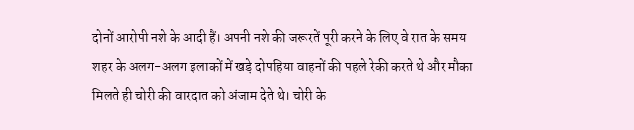दोनों आरोपी नशे के आदी हैं। अपनी नशे की जरूरतें पूरी करने के लिए वे रात के समय शहर के अलग-अलग इलाकों में खड़े दोपहिया वाहनों की पहले रेकी करते थे और मौका मिलते ही चोरी की वारदात को अंजाम देते थे। चोरी के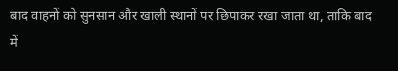बाद वाहनों को सुनसान और खाली स्थानों पर छिपाकर रखा जाता था, ताकि बाद में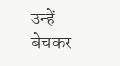उन्हें बेचकर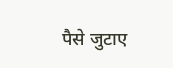पैसे जुटाए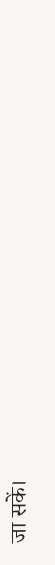जा सकें।